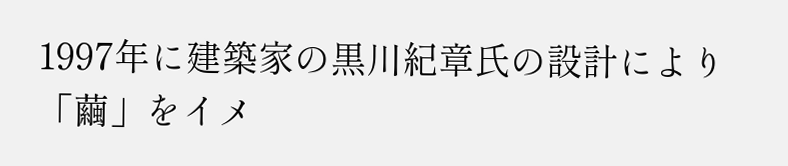1997年に建築家の黒川紀章氏の設計により「繭」をイメ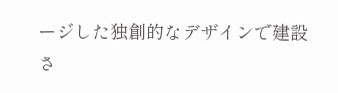ージした独創的なデザインで建設さ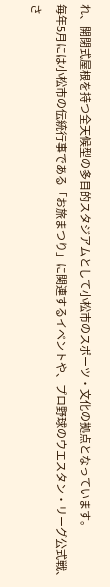れ、開閉式屋根を持つ全天候型の多目的スタジアムとして小松市のスポーツ・文化の拠点となっています。
毎年5月には小松市の伝統行事である「お旅まつり」に関連するイベントや、プロ野球のウエスタン・リーグ公式戦、さ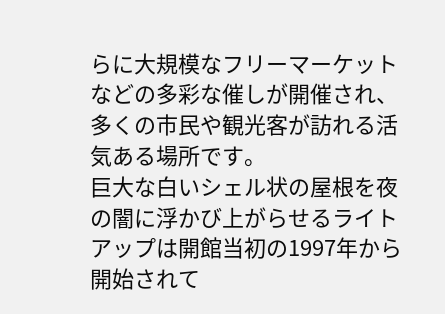らに大規模なフリーマーケットなどの多彩な催しが開催され、多くの市民や観光客が訪れる活気ある場所です。
巨大な白いシェル状の屋根を夜の闇に浮かび上がらせるライトアップは開館当初の1997年から開始されて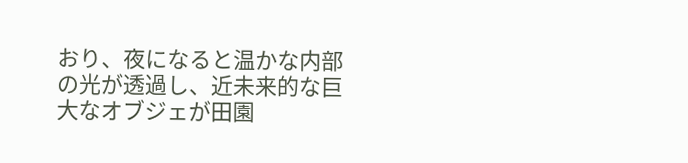おり、夜になると温かな内部の光が透過し、近未来的な巨大なオブジェが田園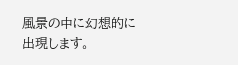風景の中に幻想的に出現します。